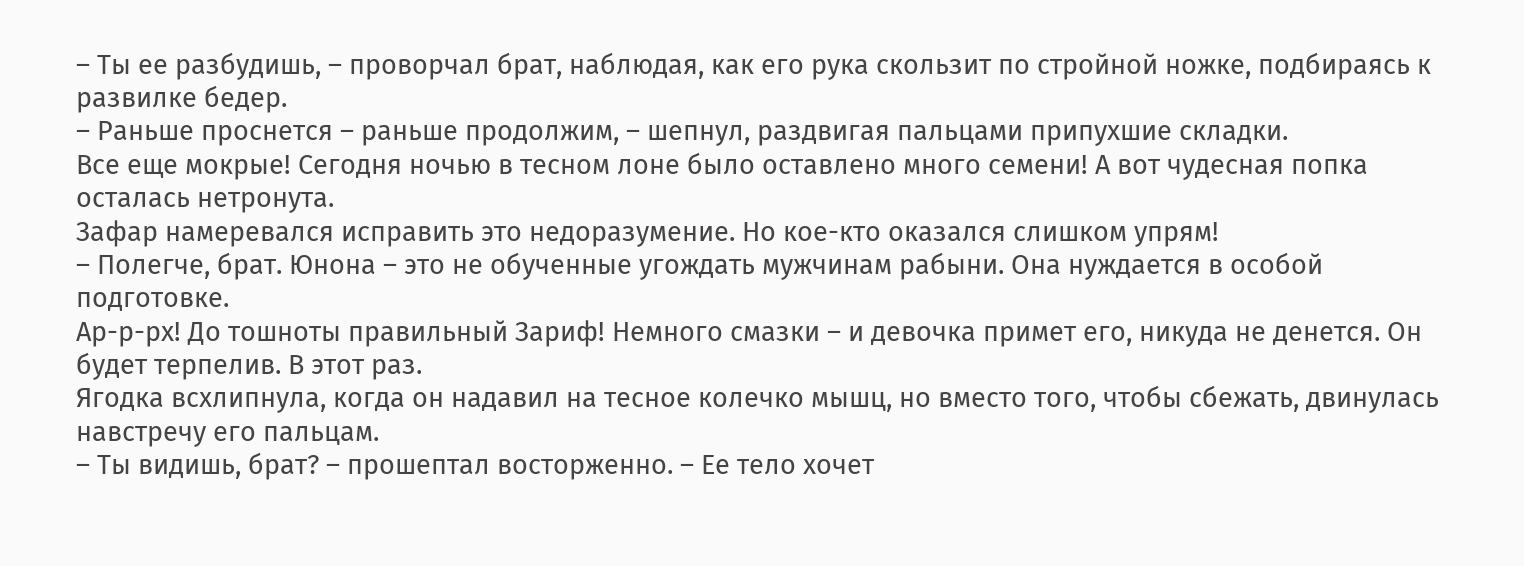– Ты ее разбудишь, – проворчал брат, наблюдая, как его рука скользит по стройной ножке, подбираясь к развилке бедер.
– Раньше проснется – раньше продолжим, – шепнул, раздвигая пальцами припухшие складки.
Все еще мокрые! Сегодня ночью в тесном лоне было оставлено много семени! А вот чудесная попка осталась нетронута.
Зафар намеревался исправить это недоразумение. Но кое-кто оказался слишком упрям!
– Полегче, брат. Юнона – это не обученные угождать мужчинам рабыни. Она нуждается в особой подготовке.
Ар-р-рх! До тошноты правильный Зариф! Немного смазки – и девочка примет его, никуда не денется. Он будет терпелив. В этот раз.
Ягодка всхлипнула, когда он надавил на тесное колечко мышц, но вместо того, чтобы сбежать, двинулась навстречу его пальцам.
– Ты видишь, брат? – прошептал восторженно. – Ее тело хочет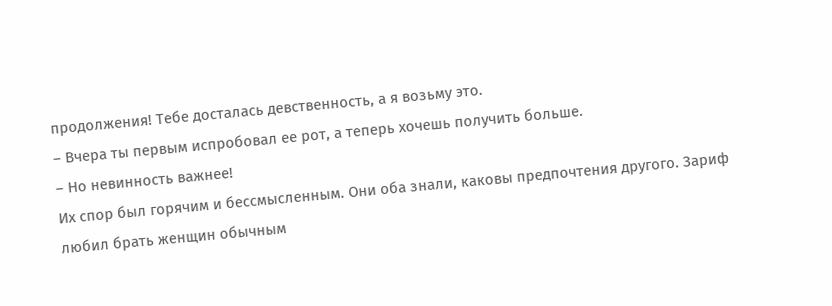продолжения! Тебе досталась девственность, а я возьму это.
– Вчера ты первым испробовал ее рот, а теперь хочешь получить больше.
– Но невинность важнее!
Их спор был горячим и бессмысленным. Они оба знали, каковы предпочтения другого. Зариф любил брать женщин обычным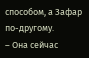способом, а Зафар по-другому.
– Она сейчас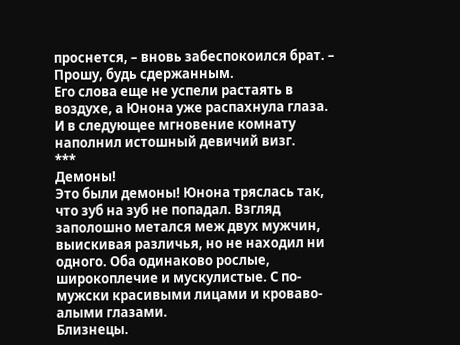проснется, – вновь забеспокоился брат. – Прошу, будь сдержанным.
Его слова еще не успели растаять в воздухе, а Юнона уже распахнула глаза.
И в следующее мгновение комнату наполнил истошный девичий визг.
***
Демоны!
Это были демоны! Юнона тряслась так, что зуб на зуб не попадал. Взгляд заполошно метался меж двух мужчин, выискивая различья, но не находил ни одного. Оба одинаково рослые, широкоплечие и мускулистые. С по-мужски красивыми лицами и кроваво-алыми глазами.
Близнецы.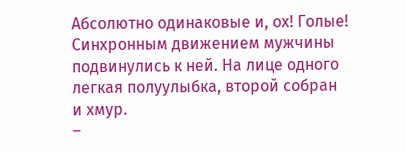Абсолютно одинаковые и, ох! Голые!
Синхронным движением мужчины подвинулись к ней. На лице одного легкая полуулыбка, второй собран и хмур.
–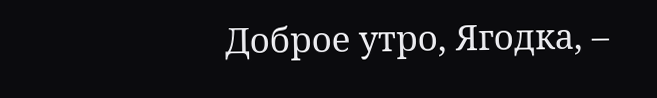Доброе утро, Ягодка, –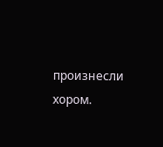произнесли хором.